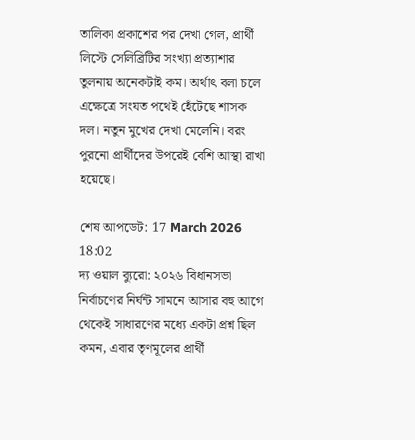তালিকা প্রকাশের পর দেখা গেল, প্রার্থী লিস্টে সেলিব্রিটির সংখ্যা প্রত্যাশার তুলনায় অনেকটাই কম। অর্থাৎ বলা চলে এক্ষেত্রে সংযত পথেই হেঁটেছে শাসক দল। নতুন মুখের দেখা মেলেনি। বরং পুরনো প্রার্থীদের উপরেই বেশি আস্থা রাখা হয়েছে।

শেষ আপডেট: 17 March 2026 18:02
দ্য ওয়াল ব্যুরো: ২০২৬ বিধানসভা নির্বাচণের নির্ঘন্ট সামনে আসার বহু আগে থেকেই সাধারণের মধ্যে একটা প্রশ্ন ছিল কমন, এবার তৃণমূলের প্রার্থী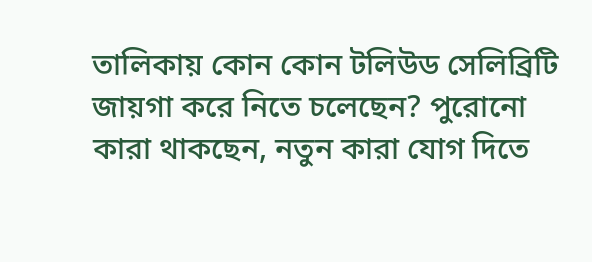তালিকায় কোন কোন টলিউড সেলিব্রিটি জায়গা করে নিতে চলেছেন? পুরোনো কারা থাকছেন, নতুন কারা যোগ দিতে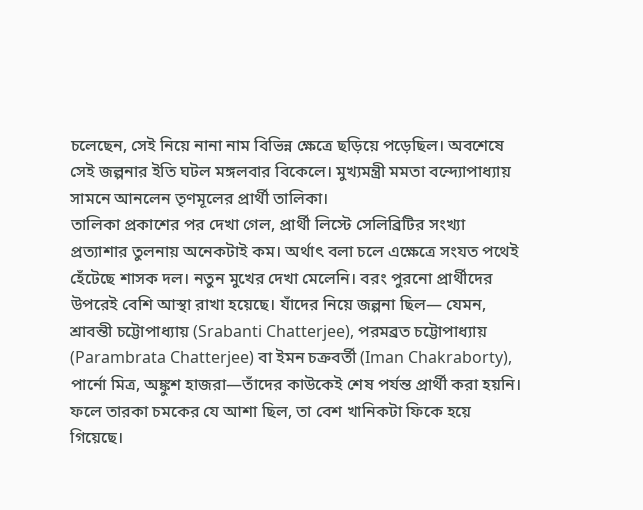চলেছেন, সেই নিয়ে নানা নাম বিভিন্ন ক্ষেত্রে ছড়িয়ে পড়েছিল। অবশেষে সেই জল্পনার ইতি ঘটল মঙ্গলবার বিকেলে। মুখ্যমন্ত্রী মমতা বন্দ্যোপাধ্যায় সামনে আনলেন তৃণমূলের প্রার্থী তালিকা।
তালিকা প্রকাশের পর দেখা গেল, প্রার্থী লিস্টে সেলিব্রিটির সংখ্যা প্রত্যাশার তুলনায় অনেকটাই কম। অর্থাৎ বলা চলে এক্ষেত্রে সংযত পথেই হেঁটেছে শাসক দল। নতুন মুখের দেখা মেলেনি। বরং পুরনো প্রার্থীদের উপরেই বেশি আস্থা রাখা হয়েছে। যাঁদের নিয়ে জল্পনা ছিল— যেমন, শ্রাবন্তী চট্টোপাধ্যায় (Srabanti Chatterjee), পরমব্রত চট্টোপাধ্যায় (Parambrata Chatterjee) বা ইমন চক্রবর্তী (Iman Chakraborty), পার্নো মিত্র, অঙ্কুশ হাজরা—তাঁদের কাউকেই শেষ পর্যন্ত প্রার্থী করা হয়নি। ফলে তারকা চমকের যে আশা ছিল, তা বেশ খানিকটা ফিকে হয়ে গিয়েছে।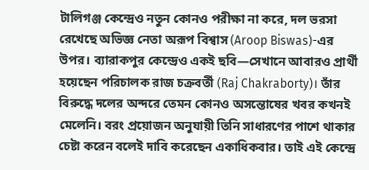টালিগঞ্জ কেন্দ্রেও নতুন কোনও পরীক্ষা না করে, দল ভরসা রেখেছে অভিজ্ঞ নেতা অরূপ বিশ্বাস (Aroop Biswas)-এর উপর। ব্যারাকপুর কেন্দ্রেও একই ছবি—সেখানে আবারও প্রার্থী হয়েছেন পরিচালক রাজ চক্রবর্তী (Raj Chakraborty)। তাঁর বিরুদ্ধে দলের অন্দরে তেমন কোনও অসন্তোষের খবর কখনই মেলেনি। বরং প্রয়োজন অনুযায়ী তিনি সাধারণের পাশে থাকার চেষ্টা করেন বলেই দাবি করেছেন একাধিকবার। তাই এই কেন্দ্রে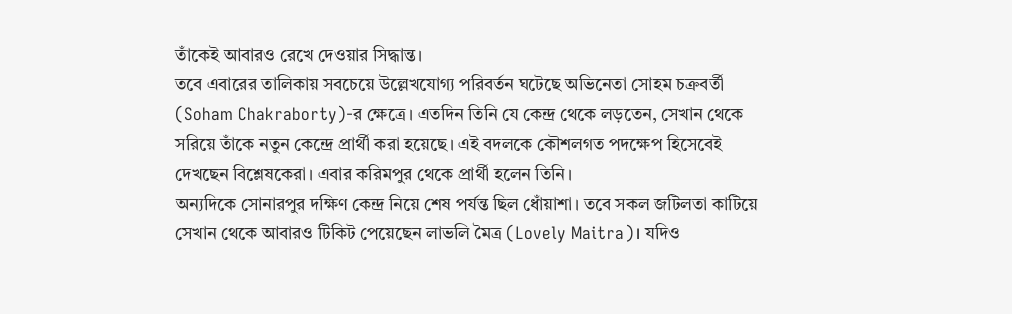তাঁকেই আবারও রেখে দেওয়ার সিদ্ধান্ত।
তবে এবারের তালিকায় সবচেয়ে উল্লেখযোগ্য পরিবর্তন ঘটেছে অভিনেতা সোহম চক্রবর্তী (Soham Chakraborty)-র ক্ষেত্রে। এতদিন তিনি যে কেন্দ্র থেকে লড়তেন, সেখান থেকে সরিয়ে তাঁকে নতুন কেন্দ্রে প্রার্থী করা হয়েছে। এই বদলকে কৌশলগত পদক্ষেপ হিসেবেই দেখছেন বিশ্লেষকেরা। এবার করিমপুর থেকে প্রার্থী হলেন তিনি।
অন্যদিকে সোনারপুর দক্ষিণ কেন্দ্র নিয়ে শেষ পর্যন্ত ছিল ধোঁয়াশা। তবে সকল জটিলতা কাটিয়ে সেখান থেকে আবারও টিকিট পেয়েছেন লাভলি মৈত্র (Lovely Maitra)। যদিও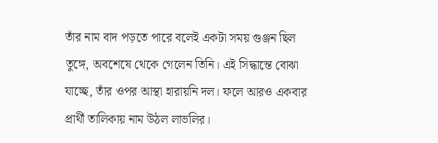তাঁর নাম বাদ পড়তে পারে বলেই একটা সময় গুঞ্জন ছিল তুঙ্গে, অবশেষে থেকে গেলেন তিনি। এই সিদ্ধান্তে বোঝা যাচ্ছে, তাঁর ওপর আস্থা হারায়নি দল। ফলে আরও একবার প্রার্থী তালিকায় নাম উঠল লাভলির।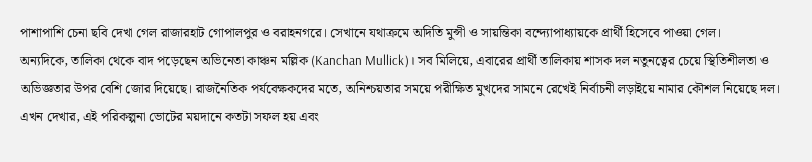পাশাপাশি চেনা ছবি দেখা গেল রাজারহাট গোপালপুর ও বরাহনগরে। সেখানে যথাক্রমে অদিতি মুন্সী ও সায়ন্তিকা বন্দ্যোপাধ্যায়কে প্রার্থী হিসেবে পাওয়া গেল।
অন্যদিকে, তালিকা থেকে বাদ পড়েছেন অভিনেতা কাঞ্চন মল্লিক (Kanchan Mullick)। সব মিলিয়ে, এবারের প্রার্থী তালিকায় শাসক দল নতুনত্বের চেয়ে স্থিতিশীলতা ও অভিজ্ঞতার উপর বেশি জোর দিয়েছে। রাজনৈতিক পর্যবেক্ষকদের মতে, অনিশ্চয়তার সময়ে পরীক্ষিত মুখদের সামনে রেখেই নির্বাচনী লড়াইয়ে নামার কৌশল নিয়েছে দল। এখন দেখার, এই পরিকল্পনা ভোটের ময়দানে কতটা সফল হয় এবং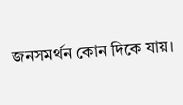জনসমর্থন কোন দিকে যায়।